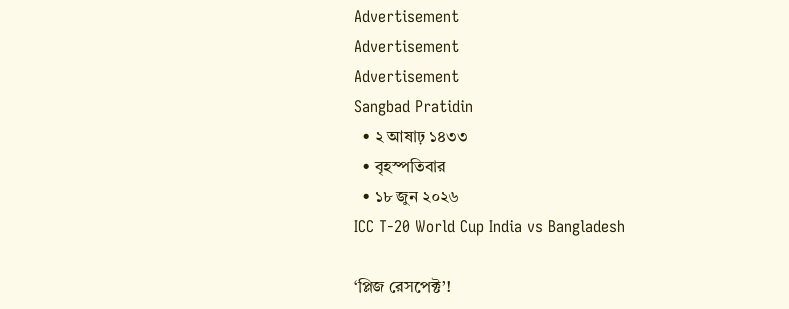Advertisement
Advertisement
Advertisement
Sangbad Pratidin
  • ২ আষাঢ় ১৪৩৩
  • বৃহস্পতিবার
  • ১৮ জুন ২০২৬
ICC T-20 World Cup India vs Bangladesh

‘প্লিজ রেসপেক্ট’!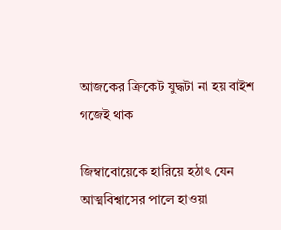আজকের ক্রিকেট যুদ্ধটা না হয় বাইশ গজেই থাক

জিম্বাবোয়েকে হারিয়ে হঠাৎ যেন আত্মবিশ্বাসের পালে হাওয়া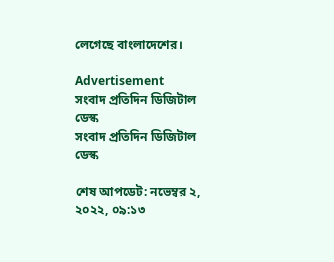লেগেছে বাংলাদেশের।

Advertisement
সংবাদ প্রতিদিন ডিজিটাল ডেস্ক
সংবাদ প্রতিদিন ডিজিটাল ডেস্ক

শেষ আপডেট: নভেম্বর ২, ২০২২, ০৯:১৩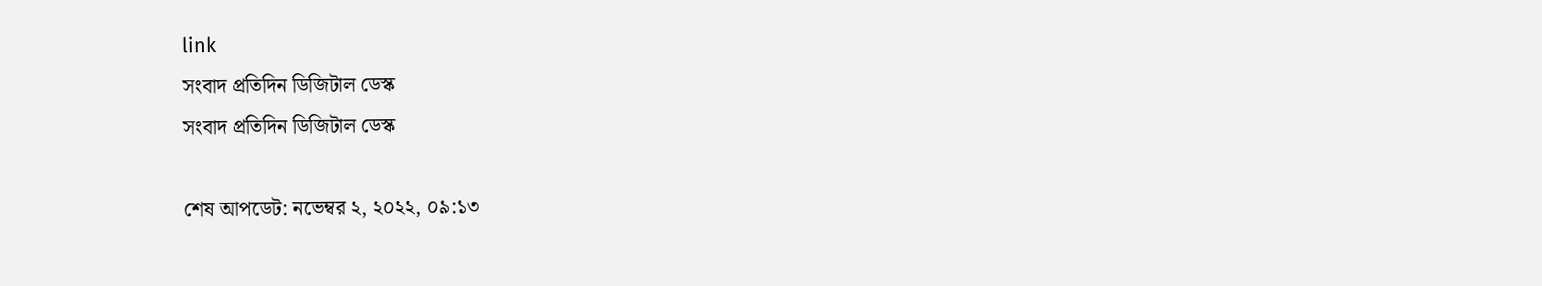link
সংবাদ প্রতিদিন ডিজিটাল ডেস্ক
সংবাদ প্রতিদিন ডিজিটাল ডেস্ক

শেষ আপডেট: নভেম্বর ২, ২০২২, ০৯:১৩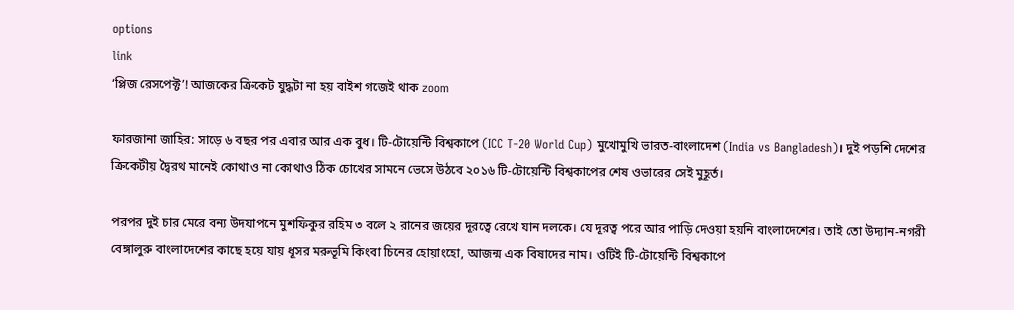options
link
‘প্লিজ রেসপেক্ট’! আজকের ক্রিকেট যুদ্ধটা না হয় বাইশ গজেই থাক zoom

ফারজানা জাহির: সাড়ে ৬ বছর পর এবার আর এক বুধ। টি-টোয়েন্টি বিশ্বকাপে (ICC T-20 World Cup) মুখোমুখি ভারত-বাংলাদেশ (India vs Bangladesh)। দুই পড়শি দেশের ক্রিকেটীয় দ্বৈরথ মানেই কোথাও না কোথাও ঠিক চোখের সামনে ভেসে উঠবে ২০১৬ টি-টোয়েন্টি বিশ্বকাপের শেষ ওভারের সেই মুহূর্ত।

পরপর দুই চার মেরে বন্য উদযাপনে মুশফিকুর রহিম ৩ বলে ২ রানের জয়ের দূরত্বে রেখে যান দলকে। যে দূরত্ব পরে আর পাড়ি দেওয়া হয়নি বাংলাদেশের। তাই তো উদ্যান-নগরী বেঙ্গালুরু বাংলাদেশের কাছে হয়ে যায় ধূসর মরুভূমি কিংবা চিনের হোয়াংহো, আজন্ম এক বিষাদের নাম। ওটিই টি-টোয়েন্টি বিশ্বকাপে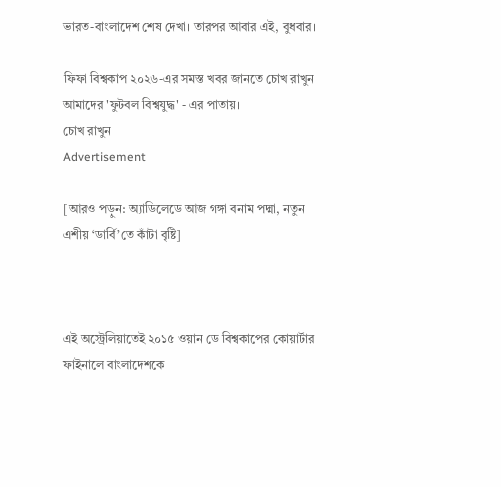ভারত-বাংলাদেশ শেষ দেখা। তারপর আবার এই, বুধবার।

ফিফা বিশ্বকাপ ২০২৬-এর সমস্ত খবর জানতে চোখ রাখুন আমাদের 'ফুটবল বিশ্বযুদ্ধ' - এর পাতায়।
চোখ রাখুন
Advertisement

[আরও পড়ুন: অ্যাডিলেডে আজ গঙ্গা বনাম পদ্মা, নতুন এশীয় ‘ডার্বি’তে কাঁটা বৃষ্টি]



এই অস্ট্রেলিয়াতেই ২০১৫ ওয়ান ডে বিশ্বকাপের কোয়ার্টার ফাইনালে বাংলাদেশকে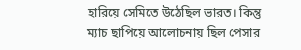হারিয়ে সেমিতে উঠেছিল ভারত। কিন্তু ম্যাচ ছাপিয়ে আলোচনায় ছিল পেসার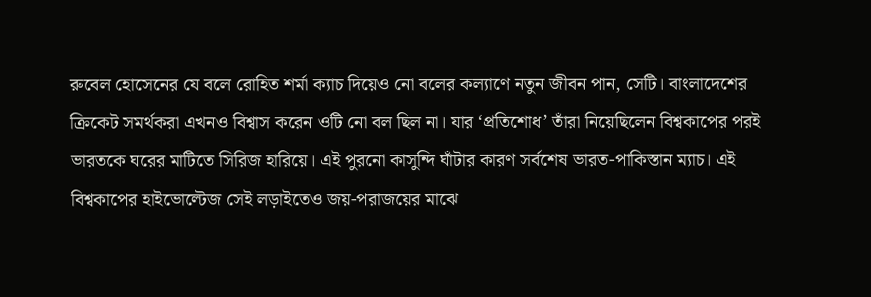রুবেল হোসেনের যে বলে রোহিত শর্মা ক্যাচ দিয়েও নো বলের কল্যাণে নতুন জীবন পান, সেটি। বাংলাদেশের ক্রিকেট সমর্থকরা এখনও বিশ্বাস করেন ওটি নো বল ছিল না। যার ‘প্রতিশোধ’ তাঁরা নিয়েছিলেন বিশ্বকাপের পরই ভারতকে ঘরের মাটিতে সিরিজ হারিয়ে। এই পুরনো কাসুন্দি ঘাঁটার কারণ সর্বশেষ ভারত-পাকিস্তান ম্যাচ। এই বিশ্বকাপের হাইভোল্টেজ সেই লড়াইতেও জয়-পরাজয়ের মাঝে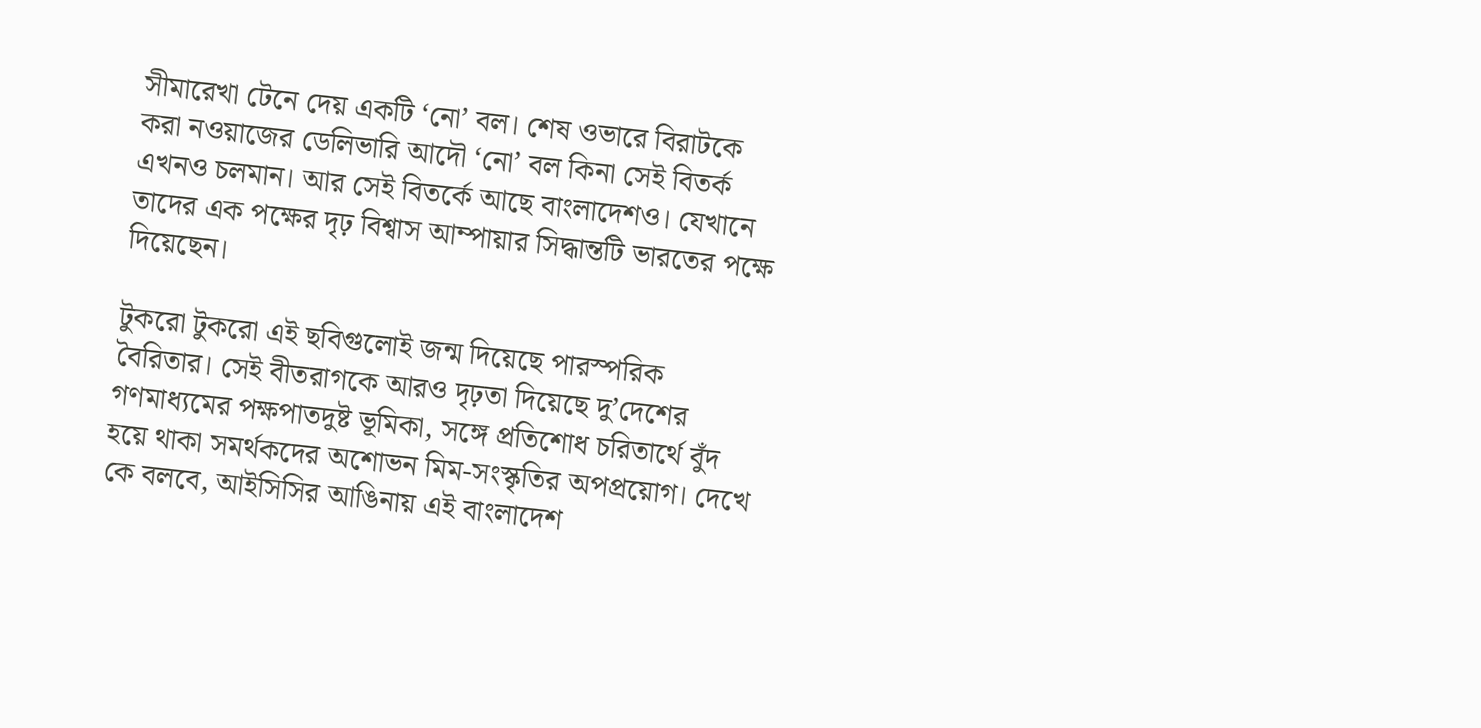সীমারেখা টেনে দেয় একটি ‘নো’ বল। শেষ ওভারে বিরাটকে করা নওয়াজের ডেলিভারি আদৌ ‘নো’ বল কিনা সেই বিতর্ক এখনও চলমান। আর সেই বিতর্কে আছে বাংলাদেশও। যেখানে তাদের এক পক্ষের দৃঢ় বিশ্বাস আম্পায়ার সিদ্ধান্তটি ভারতের পক্ষে দিয়েছেন।

টুকরো টুকরো এই ছবিগুলোই জন্ম দিয়েছে পারস্পরিক বৈরিতার। সেই বীতরাগকে আরও দৃঢ়তা দিয়েছে দু’দেশের গণমাধ্যমের পক্ষপাতদুষ্ট ভূমিকা, সঙ্গে প্রতিশোধ চরিতার্থে বুঁদ হয়ে থাকা সমর্থকদের অশোভন মিম-সংস্কৃতির অপপ্রয়োগ। দেখে কে বলবে, আইসিসির আঙিনায় এই বাংলাদেশ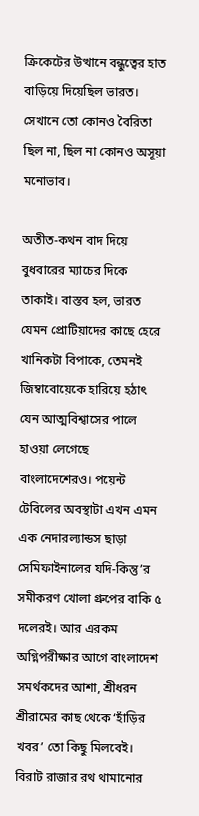ক্রিকেটের উত্থানে বন্ধুত্বের হাত বাড়িয়ে দিয়েছিল ভারত। সেখানে তো কোনও বৈরিতা ছিল না, ছিল না কোনও অসূয়া মনোভাব।

অতীত-কথন বাদ দিয়ে বুধবারের ম্যাচের দিকে তাকাই। বাস্তব হল, ভারত যেমন প্রোটিয়াদের কাছে হেরে খানিকটা বিপাকে, তেমনই জিম্বাবোয়েকে হারিয়ে হঠাৎ যেন আত্মবিশ্বাসের পালে হাওয়া লেগেছে বাংলাদেশেরও। পয়েন্ট টেবিলের অবস্থাটা এখন এমন এক নেদারল্যান্ডস ছাড়া সেমিফাইনালের যদি-কিন্তু’র সমীকরণ খোলা গ্রুপের বাকি ৫ দলেরই। আর এরকম অগ্নিপরীক্ষার আগে বাংলাদেশ সমর্থকদের আশা, শ্রীধরন শ্রীরামের কাছ থেকে ‘হাঁড়ির খবর’ তো কিছু মিলবেই। বিরাট রাজার রথ থামানোর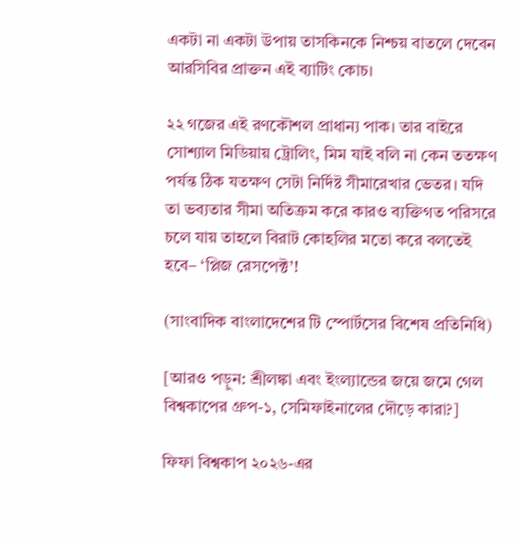একটা না একটা উপায় তাসকিনকে নিশ্চয় বাতলে দেবেন আরসিবির প্রাক্তন এই ব্যাটিং কোচ।

২২ গজের এই রণকৌশল প্রাধান্য পাক। তার বাইরে সোশ্যাল মিডিয়ায় ট্রোলিং, মিম যাই বলি না কেন ততক্ষণ পর্যন্ত ঠিক যতক্ষণ সেটা নির্দিষ্ট সীমারেখার ভেতর। যদি তা ভব্যতার সীমা অতিক্রম করে কারও ব্যক্তিগত পরিসরে চলে যায় তাহলে বিরাট কোহলির মতো করে বলতেই হবে– ‘প্লিজ রেসপেক্ট’!

(সাংবাদিক বাংলাদেশের টি স্পোর্টসের বিশেষ প্রতিনিধি)

[আরও পড়ুন: শ্রীলঙ্কা এবং ইংল্যান্ডের জয়ে জমে গেল বিশ্বকাপের গ্রুপ-১, সেমিফাইনালের দৌড়ে কারা?]

ফিফা বিশ্বকাপ ২০২৬-এর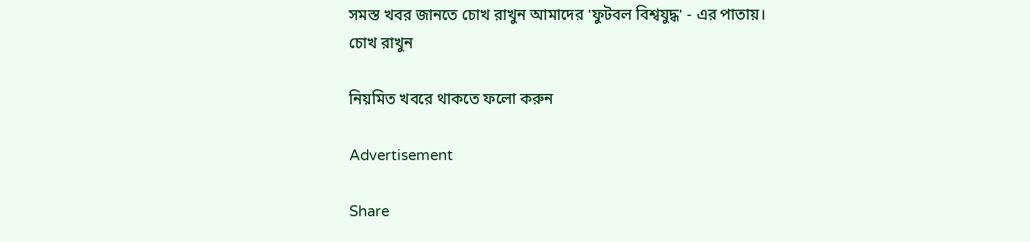সমস্ত খবর জানতে চোখ রাখুন আমাদের 'ফুটবল বিশ্বযুদ্ধ' - এর পাতায়।
চোখ রাখুন

নিয়মিত খবরে থাকতে ফলো করুন

Advertisement

Share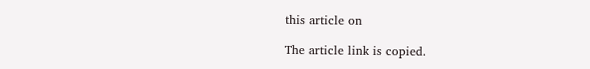this article on

The article link is copied.